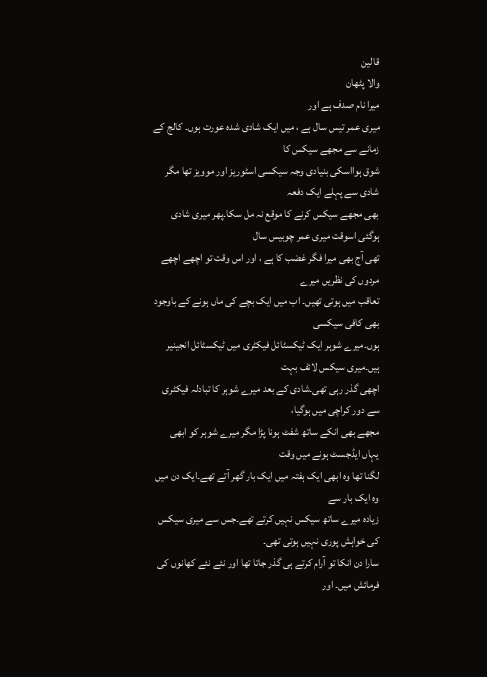قالین
والا پٹھان
میرا نام صدف ہے اور
میری عمر تیس سال ہے ، میں ایک شادی شدہ عورت ہوں۔ کالج کے زمانے سے مجھے سیکس کا
شوق ہوااسکی بنیادی وجہ سیکسی اسٹوریز اور موویز تھا مگر شادی سے پہلے ایک دفعہ
بھی مجھے سیکس کرنے کا موقع نہ مل سکا۔پھر میری شادی ہوگئی اسوقت میری عمر چوبیس سال
تھی آج بھی میرا فگر غضب کا ہے ، اور اس وقت تو اچھے اچھے مردوں کی نظریں میرے
تعاقب میں ہوتی تھیں۔ اب میں ایک بچے کی ماں ہونے کے باوجود بھی کافی سیکسی
ہوں۔میرے شوہر ایک ٹیکسٹائل فیکٹری میں ٹیکسٹائل انجینیر ہیں۔میری سیکس لائف بہت
اچھی گذر رہی تھی۔شادی کے بعد میرے شوہر کا تبادلہ فیکٹری سے دور کراچی میں ہوگیا،
مجھے بھی انکے ساتھ شفٹ ہونا پڑا مگر میرے شوہر کو ابھی یہاں ایڈجسٹ ہونے میں وقت
لگنا تھا وہ ابھی ایک ہفتہ میں ایک بار گھر آتے تھے۔ایک دن میں وہ ایک بار سے
زیادہ میرے ساتھ سیکس نہیں کرتے تھے۔جس سے میری سیکس کی خواہش پوری نہیں ہوتی تھی۔
سارا دن انکا تو آرام کرتے ہی گذر جاتا تھا اور نئے نئے کھانوں کی فرمائش میں۔ اور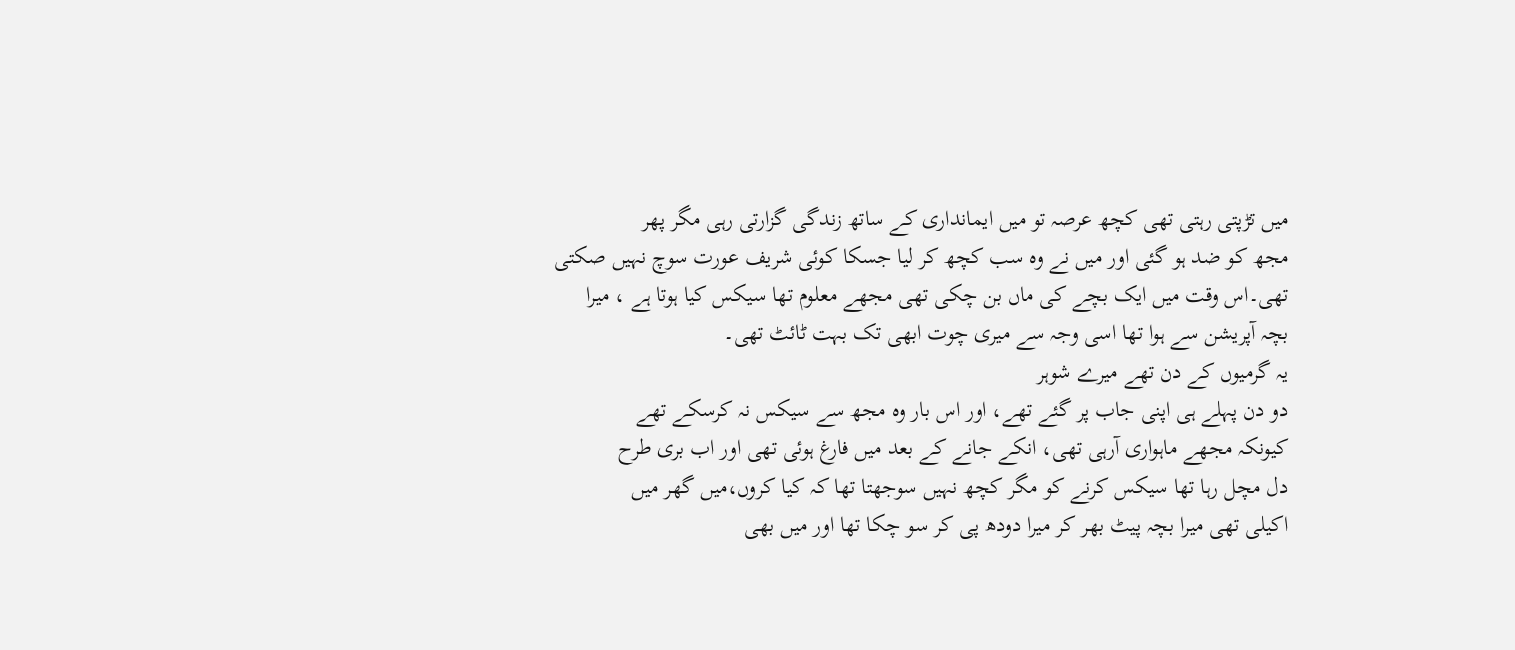میں تڑپتی رہتی تھی کچھ عرصہ تو میں ایمانداری کے ساتھ زندگی گزارتی رہی مگر پھر
مجھ کو ضد ہو گئی اور میں نے وہ سب کچھ کر لیا جسکا کوئی شریف عورت سوچ نہیں صکتی
تھی۔اس وقت میں ایک بچے کی ماں بن چکی تھی مجھے معلوم تھا سیکس کیا ہوتا ہے ، میرا
بچہ آپریشن سے ہوا تھا اسی وجہ سے میری چوت ابھی تک بہت ٹائٹ تھی۔
یہ گرمیوں کے دن تھے میرے شوہر
دو دن پہلے ہی اپنی جاب پر گئے تھے، اور اس بار وہ مجھ سے سیکس نہ کرسکے تھے
کیونکہ مجھے ماہواری آرہی تھی، انکے جانے کے بعد میں فارغ ہوئی تھی اور اب بری طرح
دل مچل رہا تھا سیکس کرنے کو مگر کچھ نہیں سوجھتا تھا کہ کیا کروں،میں گھر میں
اکیلی تھی میرا بچہ پیٹ بھر کر میرا دودھ پی کر سو چکا تھا اور میں بھی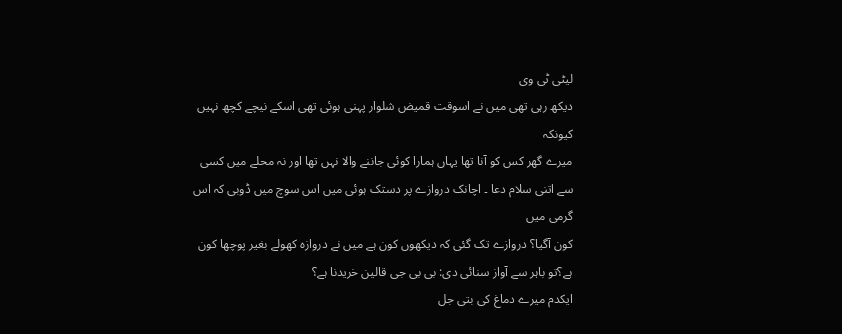لیٹی ٹی وی
دیکھ رہی تھی میں نے اسوقت قمیض شلوار پہنی ہوئی تھی اسکے نیچے کچھ نہیں کیونکہ
میرے گھر کس کو آنا تھا یہاں ہمارا کوئی جاننے والا نہں تھا اور نہ محلے میں کسی
سے اتنی سلام دعا ۔ اچانک دروازے پر دستک ہوئی میں اس سوچ میں ڈوبی کہ اس گرمی میں
کون آگیا؟ دروازے تک گئی کہ دیکھوں کون ہے میں نے دروازہ کھولے بغیر پوچھا کون
ہے؟تو باہر سے آواز سنائی دی: بی بی جی قالین خریدنا ہے؟
ایکدم میرے دماغ کی بتی جل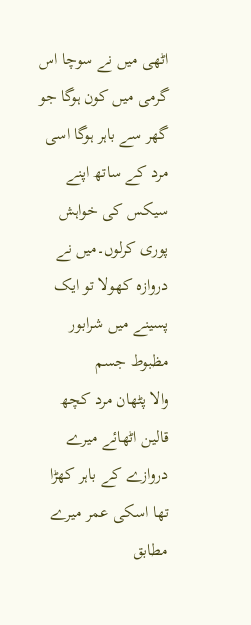اٹھی میں نے سوچا اس گرمی میں کون ہوگا جو گھر سے باہر ہوگا اسی مرد کے ساتھ اپنے
سیکس کی خواہش پوری کرلوں۔میں نے دروازہ کھولا تو ایک پسینے میں شرابور مظبوط جسم
والا پٹھان مرد کچھ قالین اٹھائے میرے دروازے کے باہر کھڑا تھا اسکی عمر میرے
مطابق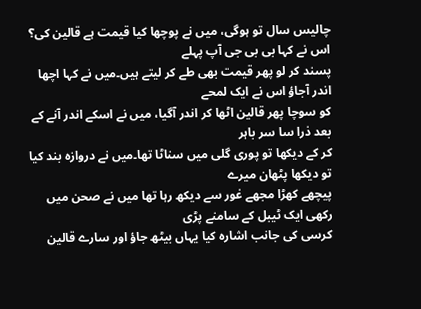چالیس سال تو ہوگی، میں نے پوچھا کیا قیمت ہے قالین کی؟
اس نے کہا بی بی جی آپ پہلے
پسند کر لو پھر قیمت بھی طے کر لیتے ہیں۔میں نے کہا اچھا اندر آجاؤ اس نے ایک لمحے
کو سوچا پھر قالین اٹھا کر اندر آگیا، میں نے اسکے اندر آنے کے بعد ذرا سا سر باہر
کر کے دیکھا تو پوری گلی میں سناٹا تھا۔میں نے دروازہ بند کیا تو دیکھا پٹھان میرے
پیچھے کھڑا مجھے غور سے دیکھ رہا تھا میں نے صحن میں رکھی ایک ٹیبل کے سامنے پڑی
کرسی کی جانب اشارہ کیا یہاں بیٹھ جاؤ اور سارے قالین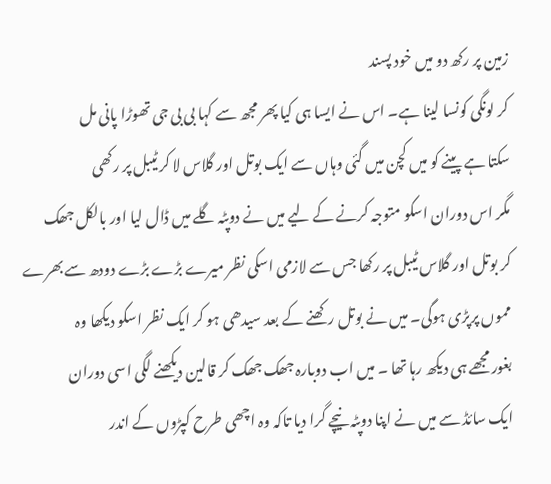زمین پر رکھ دو میں خود پسند
کر لونگی کونسا لینا ہے۔ اس نے ایسا ہی کیا پھر مجھ سے کہا بی بی جی تھوڑا پانی مل
سکتا ہے پینے کو میں کچن میں گئی وہاں سے ایک بوتل اور گلاس لا کر ٹیبل پر رکھی
مگر اس دوران اسکو متوجہ کرنے کے لیے میں نے دوپٹہ گلے میں ڈال لیا اور بالکل جھک
کر بوتل اور گلاس ٹیبل پر رکھا جس سے لازمی اسکی نظر میرے بڑے بڑے دودھ سے بھرے
مموں پرپڑی ہوگی۔ میں نے بوتل رکھنے کے بعد سیدھی ہو کر ایک نظر اسکو دیکھا وہ
بغور مجھے ہی دیکھ رہا تھا ۔ میں اب دوبارہ جھک جھک کر قالین دیکھنے لگی اسی دوران
ایک سائڈ سے میں نے اپنا دوپٹہ نیچے گرا دیا تاکہ وہ اچھی طرح کپڑوں کے اندر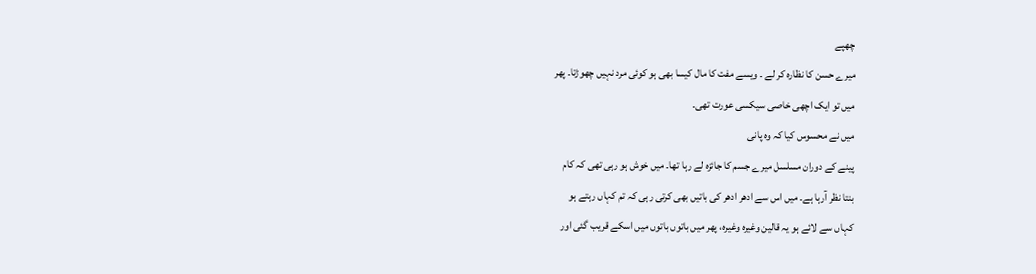چھپے
میرے حسن کا نظارہ کر لے ۔ ویسے مفت کا مال کیسا بھی ہو کوئی مرد نہیں چھوڑتا۔ پھر
میں تو ایک اچھی خاصی سیکسی عورت تھی۔
میں نے محسوس کیا کہ وہ پانی
پینے کے دوران مسلسل میرے جسم کا جائزہ لے رہا تھا۔ میں خوش ہو رہی تھی کہ کام
بنتا نظر آرہا ہے۔ میں اس سے ادھر ادھر کی باتیں بھی کرتی رہی کہ تم کہاں رہتے ہو
کہاں سے لائے ہو یہ قالین وغیرہ وغیرہ، پھر میں باتوں باتوں میں اسکے قریب گئی اور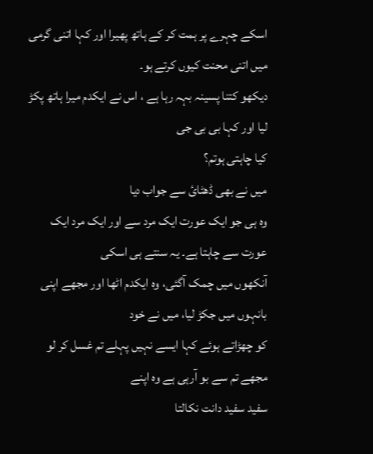اسکے چہرے پر ہمت کر کے ہاتھ پھیرا اور کہا اتنی گرمی میں اتنی محنت کیوں کرتے ہو۔
دیکھو کتنا پسینہ بہہ رہا ہے ، اس نے ایکدم میرا ہاتھ پکڑ لیا اور کہا بی بی جی
کیا چاہتی ہوتم؟
میں نے بھی ڈھٹائ سے جواب دیا
وہ ہی جو ایک عورت ایک مرد سے اور ایک مرد ایک عورت سے چاہتا ہے۔ یہ سنتے ہی اسکی
آنکھوں میں چمک آگئی، وہ ایکدم اٹھا اور مجھے اپنی بانہوں میں جکڑ لیا، میں نے خود
کو چھڑاتے ہوئے کہا ایسے نہیں پہلے تم غسل کر لو مجھے تم سے بو آرہی ہے وہ اپنے
سفید سفید دانت نکالتا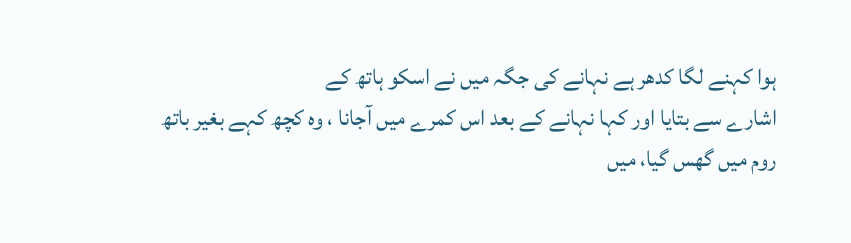ہوا کہنے لگا کدھر ہے نہانے کی جگہ میں نے اسکو ہاتھ کے
اشارے سے بتایا اور کہا نہانے کے بعد اس کمرے میں آجانا ، وہ کچھ کہے بغیر باتھ
روم میں گھس گیا، میں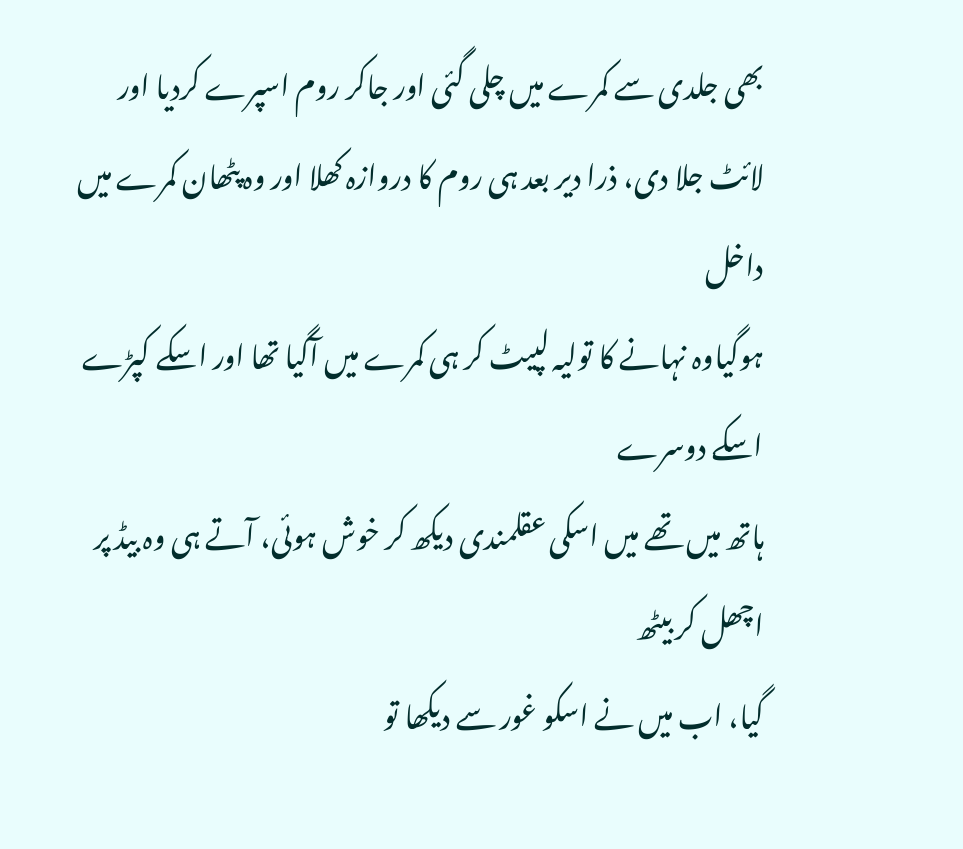بھی جلدی سے کمرے میں چلی گئی اور جاکر روم اسپرے کردیا اور
لائٹ جلا دی، ذرا دیر بعد ہی روم کا دروازہ کھلا اور وہ پٹھان کمرے میں داخل
ہوگیاوہ نہانے کا تولیہ لپیٹ کر ہی کمرے میں آگیا تھا اور اسکے کپڑے اسکے دوسرے
ہاتھ میں تھے میں اسکی عقلمندی دیکھ کر خوش ہوئی، آتے ہی وہ بیڈ پر اچھل کر بیٹھ
گیا، اب میں نے اسکو غور سے دیکھا تو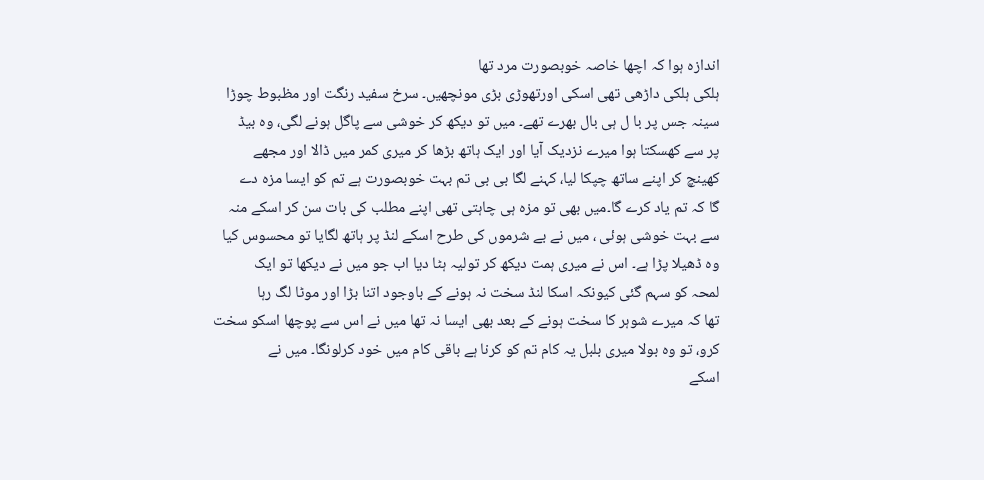اندازہ ہوا کہ اچھا خاصہ خوبصورت مرد تھا
ہلکی ہلکی داڑھی تھی اسکی اورتھوڑی بڑی مونچھیں۔ سرخ سفید رنگت اور مظبوط چوڑا
سینہ جس پر با ل ہی بال بھرے تھے۔ میں تو دیکھ کر خوشی سے پاگل ہونے لگی، وہ بیڈ
پر سے کھسکتا ہوا میرے نزدیک آیا اور ایک ہاتھ بڑھا کر میری کمر میں ڈالا اور مجھے
کھینچ کر اپنے ساتھ چپکا لیا، کہنے لگا بی بی تم بہت خوبصورت ہے تم کو ایسا مزہ دے
گا کہ تم یاد کرے گا۔میں بھی تو مزہ ہی چاہتی تھی اپنے مطلب کی بات سن کر اسکے منہ
سے بہت خوشی ہوئی ، میں نے بے شرموں کی طرح اسکے لنڈ پر ہاتھ لگایا تو محسوس کیا
وہ ڈھیلا پڑا ہے۔ اس نے میری ہمت دیکھ کر تولیہ ہٹا دیا اب جو میں نے دیکھا تو ایک
لمحہ کو سہم گئی کیونکہ اسکا لنڈ سخت نہ ہونے کے باوجود اتنا بڑا اور موٹا لگ رہا
تھا کہ میرے شوہر کا سخت ہونے کے بعد بھی ایسا نہ تھا میں نے اس سے پوچھا اسکو سخت
کرو، تو وہ بولا میری بلبل یہ کام تم کو کرنا ہے باقی کام میں خود کرلونگا۔ میں نے
اسکے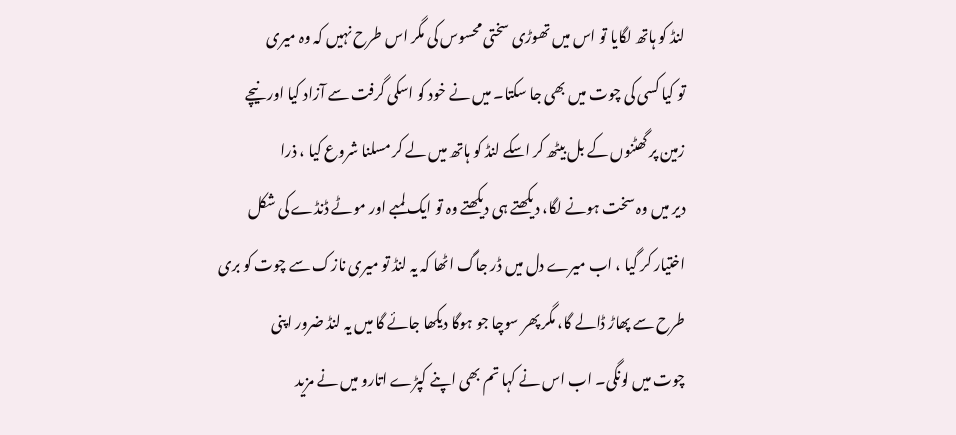لنڈ کو ہاتھ لگایا تو اس میں تھوڑی سختی محسوس کی مگر اس طرح نہیں کہ وہ میری
تو کیا کسی کی چوت میں بھی جا سکتا۔ میں نے خود کو اسکی گرفت سے آزاد کیا اور نیچے
زمین پر گھٹنوں کے بل بیٹھ کر اسکے لنڈ کو ہاتھ میں لے کر مسلنا شروع کیا ، ذرا
دیر میں وہ سخت ہونے لگا، دیکھتے ہی دیکھتے وہ تو ایک لمبے اور موٹے ڈنڈے کی شکل
اختیار کر گیا ، اب میرے دل میں ڈر جاگ اٹھا کہ یہ لنڈ تو میری نازک سے چوت کو بری
طرح سے پھاڑ ڈالے گا، مگر پھر سوچا جو ہوگا دیکھا جائے گا میں یہ لنڈ ضرور اپنی
چوت میں لونگی۔ اب اس نے کہا تم بھی اپنے کپڑے اتارو میں نے مزید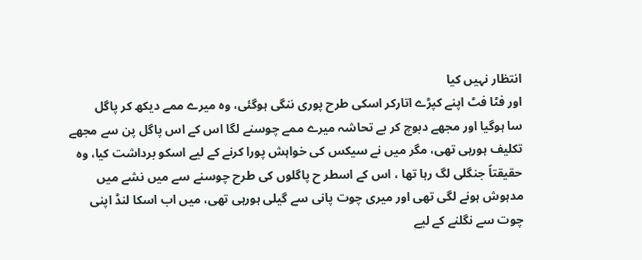انتظار نہیں کیا
اور فٹا فٹ اپنے کپڑے اتارکر اسکی طرح پوری ننگی ہوگئی، وہ میرے ممے دیکھ کر پاگل
سا ہوگیا اور مجھے دبوچ کر بے تحاشہ میرے ممے چوسنے لگا اس کے اس پاگل پن سے مجھے
تکلیف ہورہی تھی، مگر میں نے سیکس کی خواہش پورا کرنے کے لیے اسکو برداشت کیا، وہ
حقیقتاً جنگلی لگ رہا تھا ، اس کے اسطر ح پاگلوں کی طرح چوسنے سے میں نشے میں
مدہوش ہونے لگی تھی اور میری چوت پانی سے گیلی ہورہی تھی، میں اب اسکا لنڈ اپنی
چوت سے نگلنے کے لیے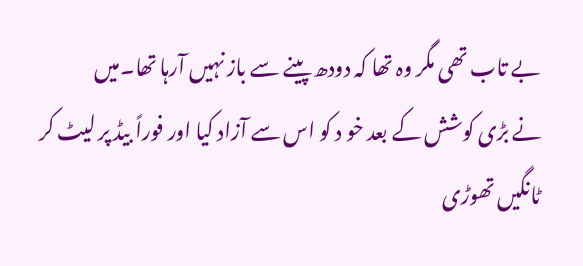بے تاب تھی مگر وہ تھا کہ دودھ پینے سے باز نہیں آرہا تھا۔میں
نے بڑی کوشش کے بعد خو د کو اس سے آزاد کیا اور فوراً بیڈ پر لیٹ کر ٹانگیں تھوڑی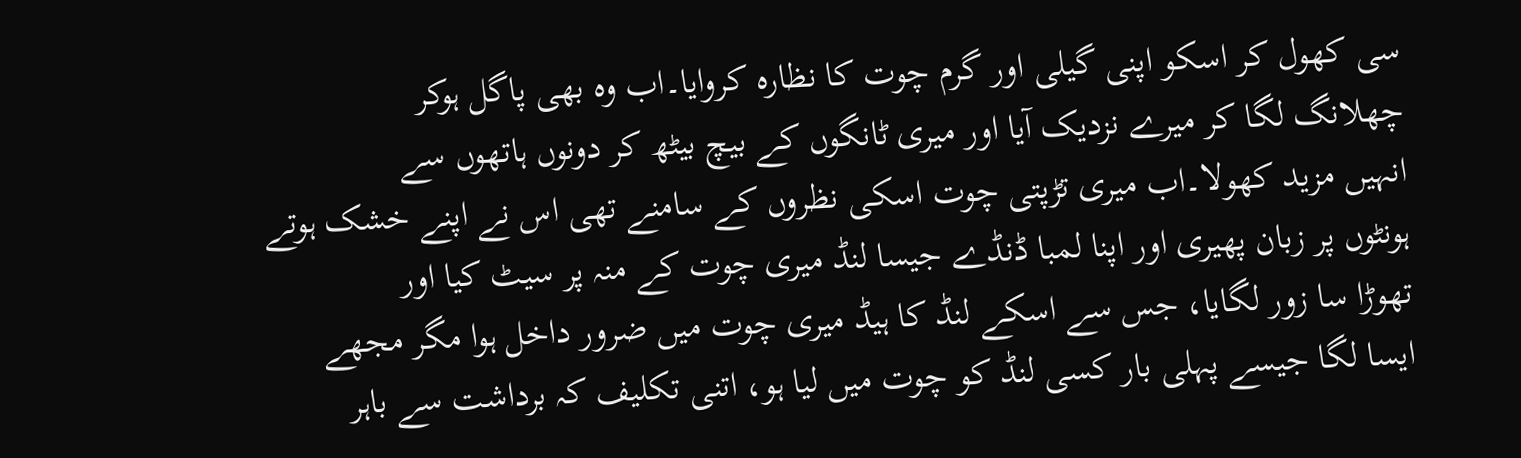سی کھول کر اسکو اپنی گیلی اور گرم چوت کا نظارہ کروایا۔اب وہ بھی پاگل ہوکر
چھلانگ لگا کر میرے نزدیک آیا اور میری ٹانگوں کے بیچ بیٹھ کر دونوں ہاتھوں سے
انہیں مزید کھولا۔اب میری تڑپتی چوت اسکی نظروں کے سامنے تھی اس نے اپنے خشک ہوتے
ہونٹوں پر زبان پھیری اور اپنا لمبا ڈنڈے جیسا لنڈ میری چوت کے منہ پر سیٹ کیا اور
تھوڑا سا زور لگایا، جس سے اسکے لنڈ کا ہیڈ میری چوت میں ضرور داخل ہوا مگر مجھے
ایسا لگا جیسے پہلی بار کسی لنڈ کو چوت میں لیا ہو، اتنی تکلیف کہ برداشت سے باہر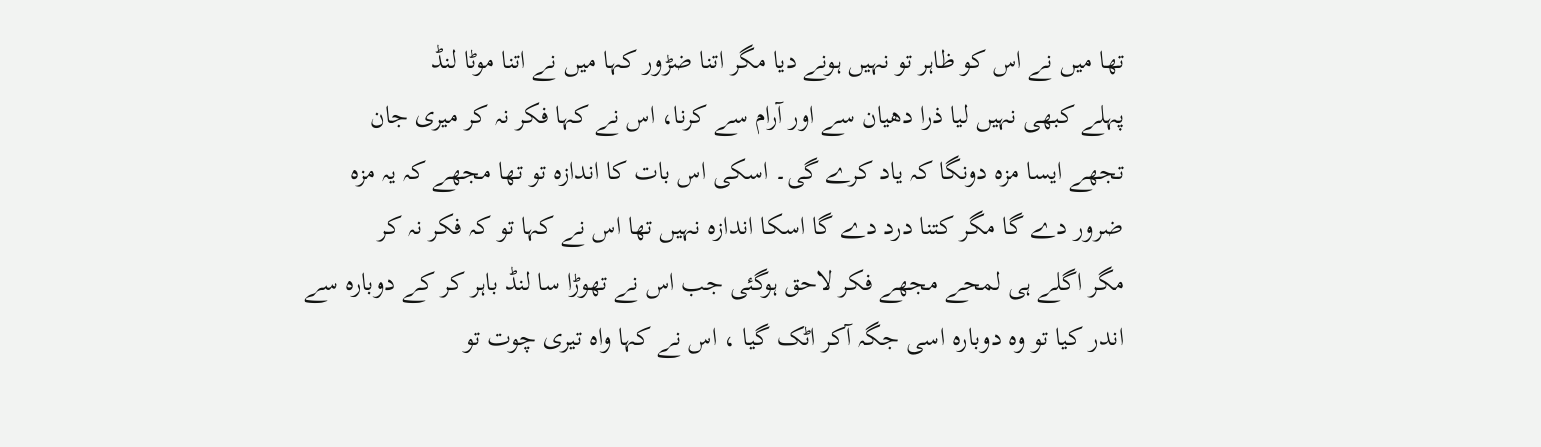تھا میں نے اس کو ظاہر تو نہیں ہونے دیا مگر اتنا ضڑور کہا میں نے اتنا موٹا لنڈ
پہلے کبھی نہیں لیا ذرا دھیان سے اور آرام سے کرنا، اس نے کہا فکر نہ کر میری جان
تجھے ایسا مزہ دونگا کہ یاد کرے گی۔ اسکی اس بات کا اندازہ تو تھا مجھے کہ یہ مزہ
ضرور دے گا مگر کتنا درد دے گا اسکا اندازہ نہیں تھا اس نے کہا تو کہ فکر نہ کر
مگر اگلے ہی لمحے مجھے فکر لاحق ہوگئی جب اس نے تھوڑا سا لنڈ باہر کر کے دوبارہ سے
اندر کیا تو وہ دوبارہ اسی جگہ آکر اٹک گیا ، اس نے کہا واہ تیری چوت تو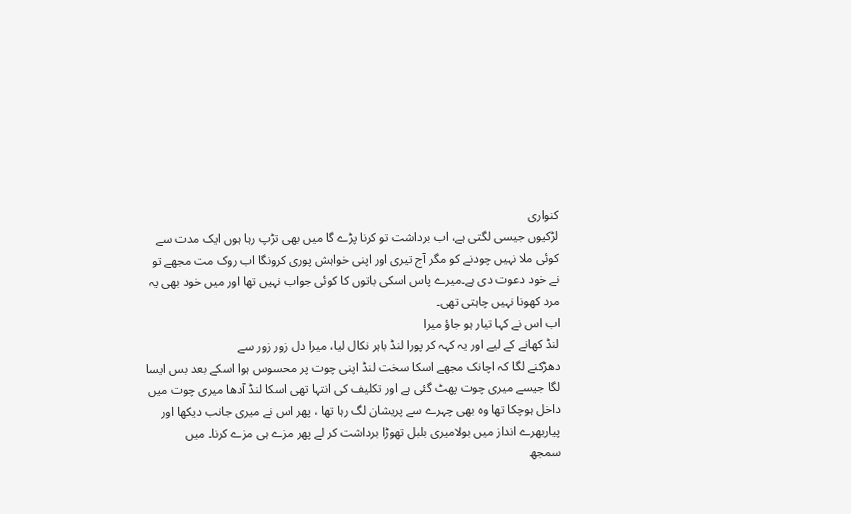کنواری
لڑکیوں جیسی لگتی ہے، اب برداشت تو کرنا پڑے گا میں بھی تڑپ رہا ہوں ایک مدت سے
کوئی ملا نہیں چودنے کو مگر آج تیری اور اپنی خواہش پوری کرونگا اب روک مت مجھے تو
نے خود دعوت دی ہے۔میرے پاس اسکی باتوں کا کوئی جواب نہیں تھا اور میں خود بھی یہ
مرد کھونا نہیں چاہتی تھی۔
اب اس نے کہا تیار ہو جاؤ میرا
لنڈ کھانے کے لیے اور یہ کہہ کر پورا لنڈ باہر نکال لیا، میرا دل زور زور سے
دھڑکنے لگا کہ اچانک مجھے اسکا سخت لنڈ اپنی چوت پر محسوس ہوا اسکے بعد بس ایسا
لگا جیسے میری چوت پھٹ گئی ہے اور تکلیف کی انتہا تھی اسکا لنڈ آدھا میری چوت میں
داخل ہوچکا تھا وہ بھی چہرے سے پریشان لگ رہا تھا ، پھر اس نے میری جانب دیکھا اور
پیاربھرے انداز میں بولامیری بلبل تھوڑا برداشت کر لے پھر مزے ہی مزے کرنا۔ میں
سمجھ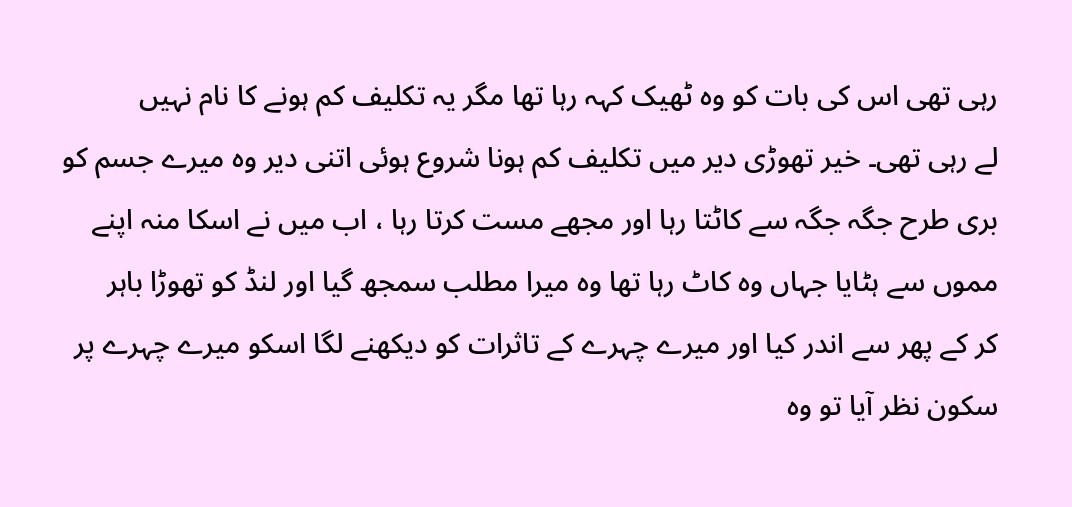رہی تھی اس کی بات کو وہ ٹھیک کہہ رہا تھا مگر یہ تکلیف کم ہونے کا نام نہیں
لے رہی تھی۔ خیر تھوڑی دیر میں تکلیف کم ہونا شروع ہوئی اتنی دیر وہ میرے جسم کو
بری طرح جگہ جگہ سے کاٹتا رہا اور مجھے مست کرتا رہا ، اب میں نے اسکا منہ اپنے
مموں سے ہٹایا جہاں وہ کاٹ رہا تھا وہ میرا مطلب سمجھ گیا اور لنڈ کو تھوڑا باہر
کر کے پھر سے اندر کیا اور میرے چہرے کے تاثرات کو دیکھنے لگا اسکو میرے چہرے پر
سکون نظر آیا تو وہ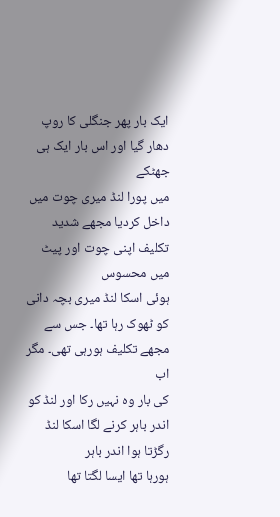ایک بار پھر جنگلی کا روپ دھار گیا اور اس بار ایک ہی جھٹکے
میں پورا لنڈ میری چوت میں داخل کردیا مجھے شدید تکلیف اپنی چوت اور پیٹ میں محسوس
ہوئی اسکا لنڈ میری بچہ دانی کو ٹھوک رہا تھا۔ جس سے مجھے تکلیف ہورہی تھی۔ مگر اب
کی بار وہ نہیں رکا اور لنڈ کو اندر باہر کرنے لگا اسکا لنڈ رگڑتا ہوا اندر باہر
ہورہا تھا ایسا لگتا تھا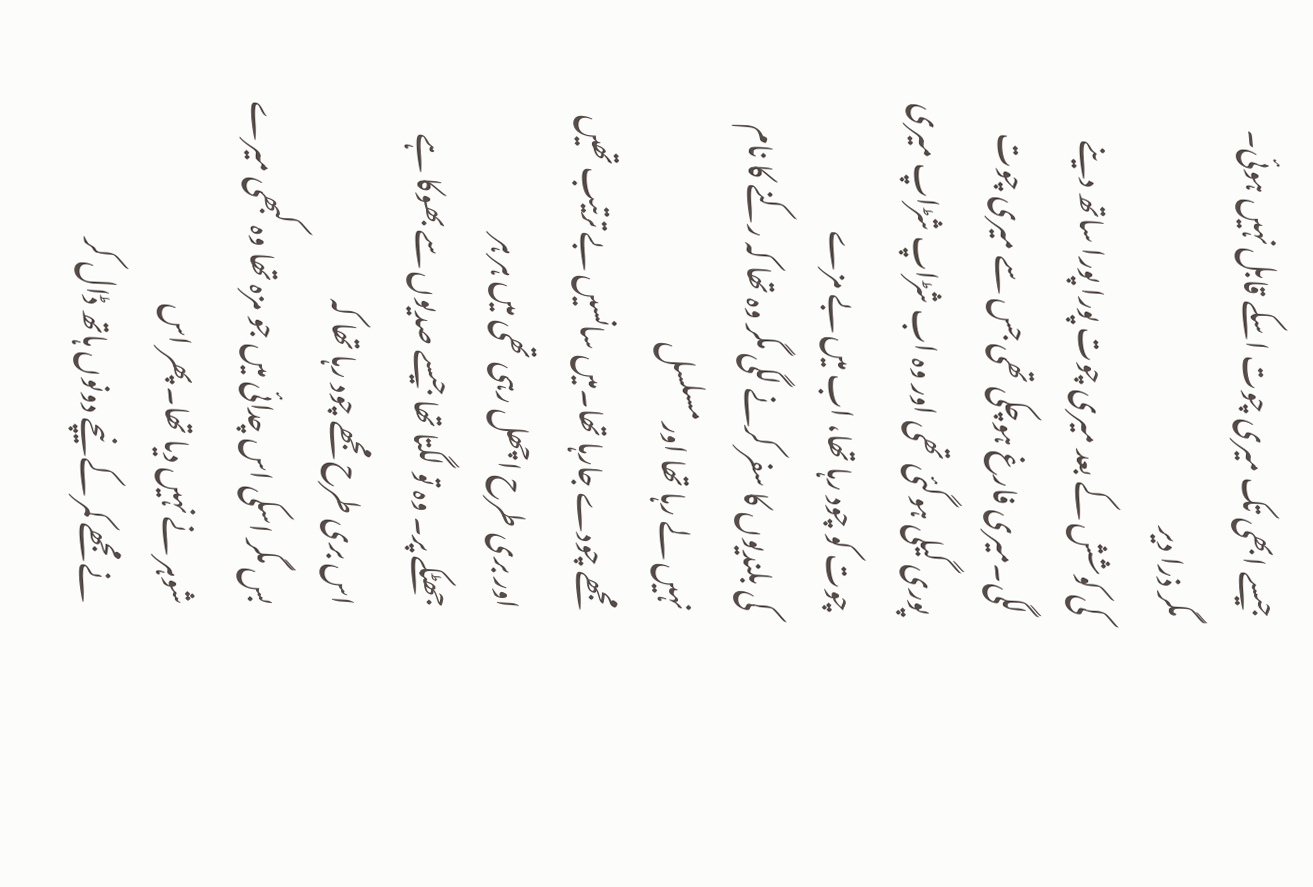جیسے ابھی تک میری چوت اسکے قابل نہیں ہوئی۔ مگر ذرا دیر
کی کوشش کے بعد میری چوت پورا پورا ساتھ دینے لگی۔میری فارغ ہوچکی تھی جس سے میری چوت
پوری گیلی ہوگئی تھی اور وہ اب شڑاپ شڑاپ میری چوت کو چود رہا تھا، اب میں بے مزے
کی بلندیوں کا سفر کرنے لگی مگر وہ تھا کہ رکنے کا نام نہیں لے رہا تھا اور مسلسل
مجھے چودے جارہا تھا۔میں سانسیں بے ترتیب تھیں اور بری طرح اچھل رہی تھی میں ہر ہر
جھٹکے پر۔ وہ تو لگتا تھا جیسے صدیوں سے بھوکا ہے اس بری طرح مجھے چود رہا تھا کہ
بس مگر اسکی اس چدائی میں جو مزہ تھا وہ کبھی میرے شوہر نے نہیں دیا تھا۔ پھر اس
نے مجھے کمر کے نیچے دونوں ہاتھ ڈال کر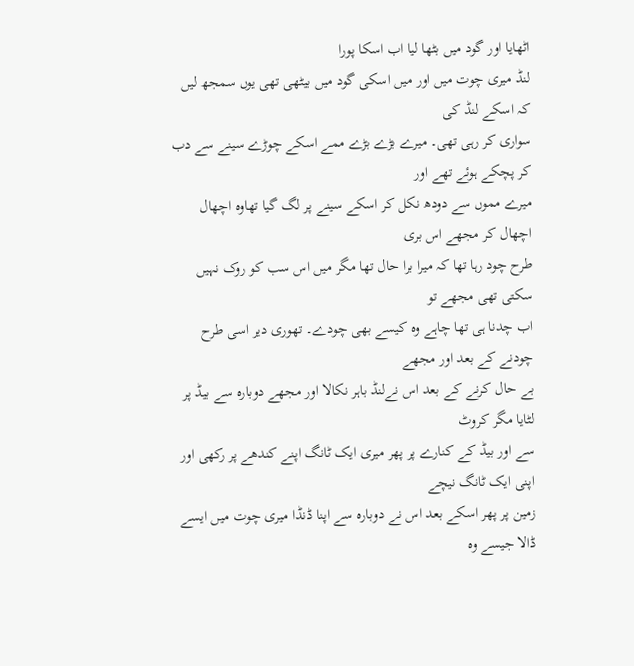اٹھایا اور گود میں بٹھا لیا اب اسکا پورا
لنڈ میری چوت میں اور میں اسکی گود میں بیٹھی تھی یوں سمجھ لیں کہ اسکے لنڈ کی
سواری کر رہی تھی۔ میرے بڑے بڑے ممے اسکے چوڑے سینے سے دب کر پچکے ہوئے تھے اور
میرے مموں سے دودھ نکل کر اسکے سینے پر لگ گیا تھاوہ اچھال اچھال کر مجھے اس بری
طرح چود رہا تھا کہ میرا برا حال تھا مگر میں اس سب کو روک نہیں سکتی تھی مجھے تو
اب چدنا ہی تھا چاہے وہ کیسے بھی چودے۔ تھوری دیر اسی طرح چودنے کے بعد اور مجھے
بے حال کرنے کے بعد اس نےلنڈ باہر نکالا اور مجھے دوبارہ سے بیڈ پر لٹایا مگر کروٹ
سے اور بیڈ کے کنارے پر پھر میری ایک ٹانگ اپنے کندھے پر رکھی اور اپنی ایک ٹانگ نیچے
زمین پر پھر اسکے بعد اس نے دوبارہ سے اپنا ڈنڈا میری چوت میں ایسے ڈالا جیسے وہ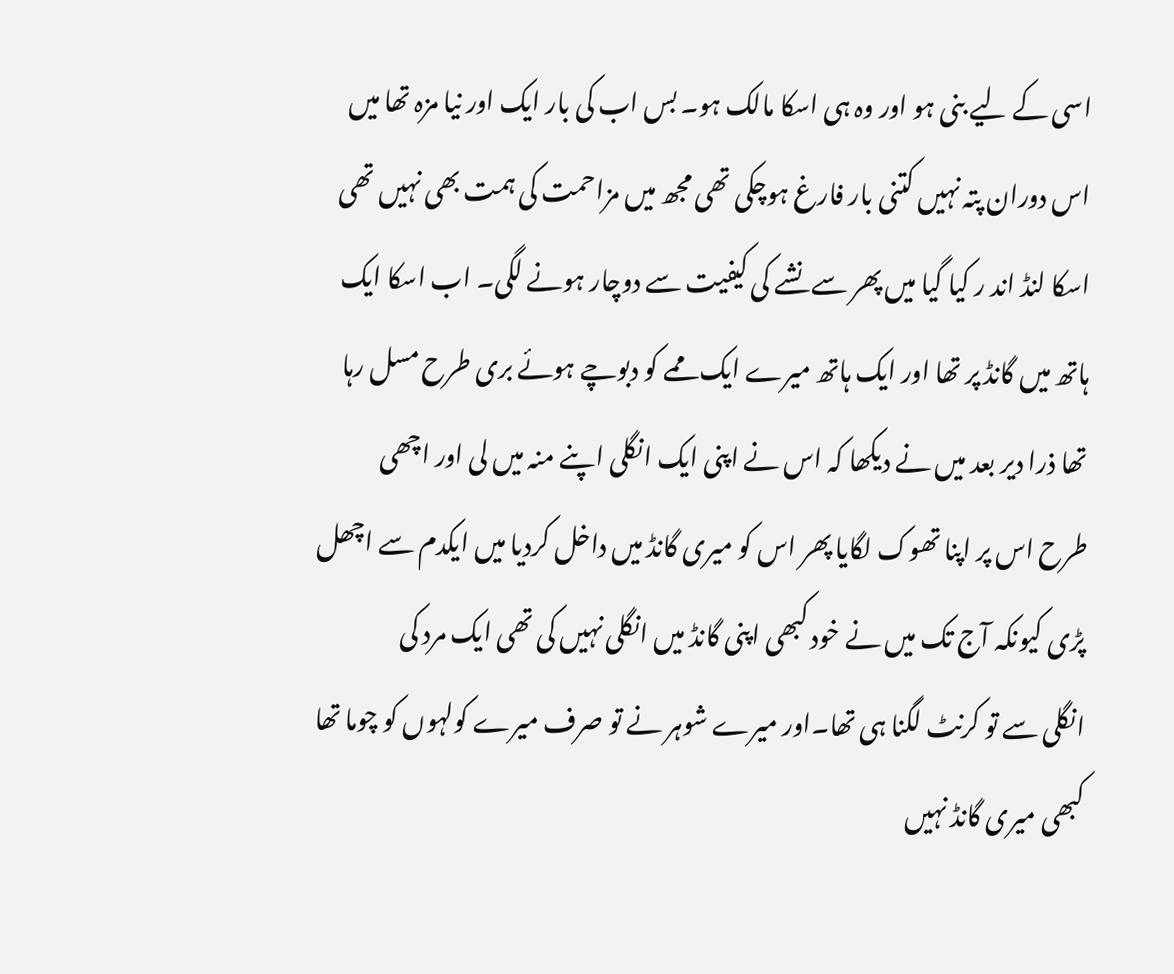اسی کے لیے بنی ہو اور وہ ہی اسکا مالک ہو۔ بس اب کی بار ایک اور نیا مزہ تھا میں
اس دوران پتہ نہیں کتنی بار فارغ ہوچکی تھی مجھ میں مزاحمت کی ہمت بھی نہیں تھی
اسکا لنڈ اند ر کیا گیا میں پھر سے نشے کی کیفیت سے دوچار ہونے لگی۔ اب اسکا ایک
ہاتھ میں گانڈ پر تھا اور ایک ہاتھ میرے ایک ممے کو دبوچے ہوئے بری طرح مسل رہا
تھا ذرا دیر بعد میں نے دیکھا کہ اس نے اپنی ایک انگلی اپنے منہ میں لی اور اچھی
طرح اس پر اپنا تھوک لگایا پھر اس کو میری گانڈ میں داخل کردیا میں ایکدم سے اچھل
پڑی کیونکہ آج تک میں نے خود کبھی اپنی گانڈ میں انگلی نہیں کی تھی ایک مرد کی
انگلی سے تو کرنٹ لگنا ہی تھا۔اور میرے شوہر نے تو صرف میرے کولہوں کو چوما تھا
کبھی میری گانڈ نہیں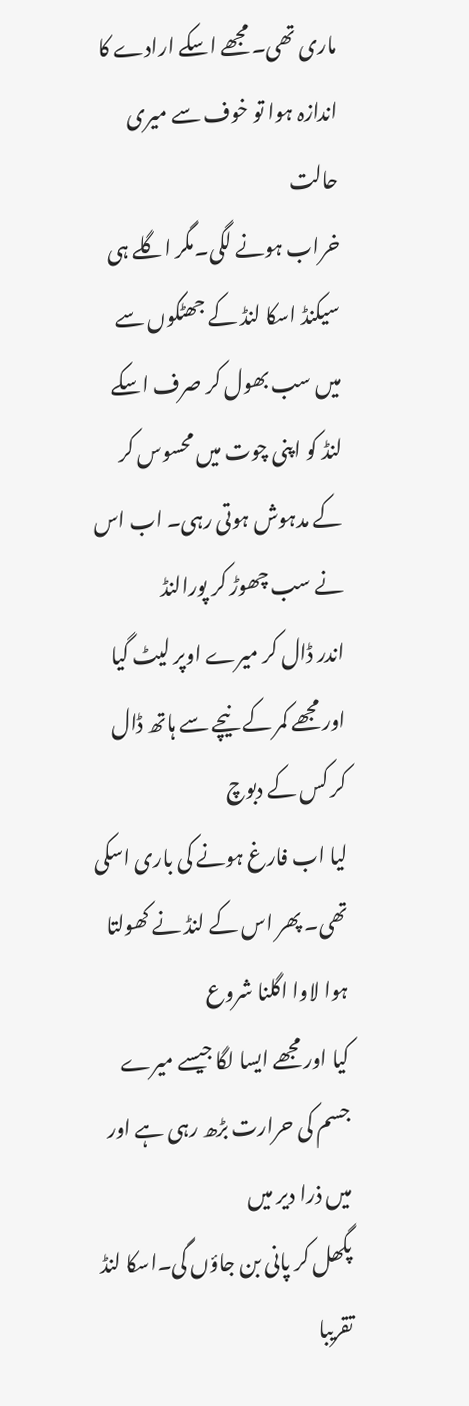ماری تھی۔ مجھے اسکے ارادے کا اندازہ ہوا تو خوف سے میری حالت
خراب ہونے لگی۔مگر اگلے ہی سیکنڈ اسکا لنڈ کے جھٹکوں سے میں سب بھول کر صرف اسکے
لنڈ کو اپنی چوت میں محسوس کر کے مدہوش ہوتی رہی۔ اب اس نے سب چھوڑ کر پورالنڈ
اندر ڈال کر میرے اوپر لیٹ گیا اور مجھے کمر کے نیچے سے ہاتھ ڈال کر کس کے دبوچ
لیا اب فارغ ہونے کی باری اسکی تھی۔ پھر اس کے لنڈ نے کھولتا ہوا لاوا اگلنا شروع
کیا اور مجھے ایسا لگا جیسے میرے جسم کی حرارت بڑھ رہی ہے اور میں ذرا دیر میں
پگھل کر پانی بن جاؤں گی۔اسکا لنڈ تقریبا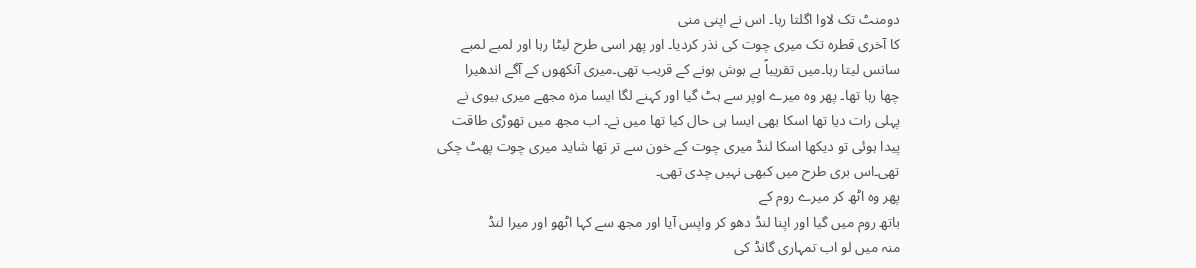دومنٹ تک لاوا اگلتا رہا۔ اس نے اپنی منی
کا آخری قطرہ تک میری چوت کی نذر کردیا۔ اور پھر اسی طرح لیٹا رہا اور لمبے لمبے
سانس لیتا رہا۔میں تقریباً بے ہوش ہونے کے قریب تھی۔میری آنکھوں کے آگے اندھیرا
چھا رہا تھا۔ پھر وہ میرے اوپر سے ہٹ گیا اور کہنے لگا ایسا مزہ مجھے میری بیوی نے
پہلی رات دیا تھا اسکا بھی ایسا ہی حال کیا تھا میں نے۔ اب مجھ میں تھوڑی طاقت
پیدا ہوئی تو دیکھا اسکا لنڈ میری چوت کے خون سے تر تھا شاید میری چوت پھٹ چکی
تھی۔اس بری طرح میں کبھی نہیں چدی تھی۔
پھر وہ اٹھ کر میرے روم کے
باتھ روم میں گیا اور اپنا لنڈ دھو کر واپس آیا اور مجھ سے کہا اٹھو اور میرا لنڈ
منہ میں لو اب تمہاری گانڈ کی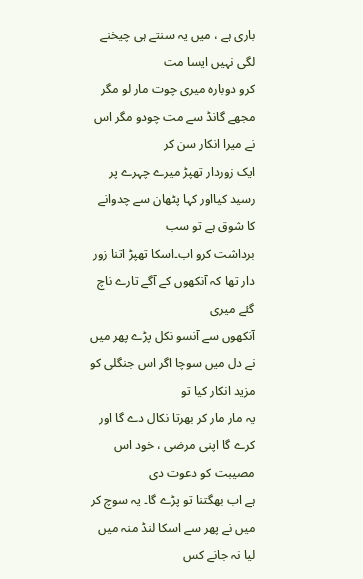باری ہے ، میں یہ سنتے ہی چیخنے لگی نہیں ایسا مت
کرو دوبارہ میری چوت مار لو مگر مجھے گانڈ سے مت چودو مگر اس نے میرا انکار سن کر
ایک زوردار تھپڑ میرے چہرے پر رسید کیااور کہا پٹھان سے چدوانے کا شوق ہے تو سب
برداشت کرو اب۔اسکا تھپڑ اتنا زور دار تھا کہ آنکھوں کے آگے تارے ناچ گئے میری
آنکھوں سے آنسو نکل پڑے پھر میں نے دل میں سوچا اگر اس جنگلی کو مزید انکار کیا تو
یہ مار مار کر بھرتا نکال دے گا اور کرے گا اپنی مرضی ، خود اس مصیبت کو دعوت دی
ہے اب بھگتنا تو پڑے گا۔ یہ سوچ کر میں نے پھر سے اسکا لنڈ منہ میں لیا نہ جانے کس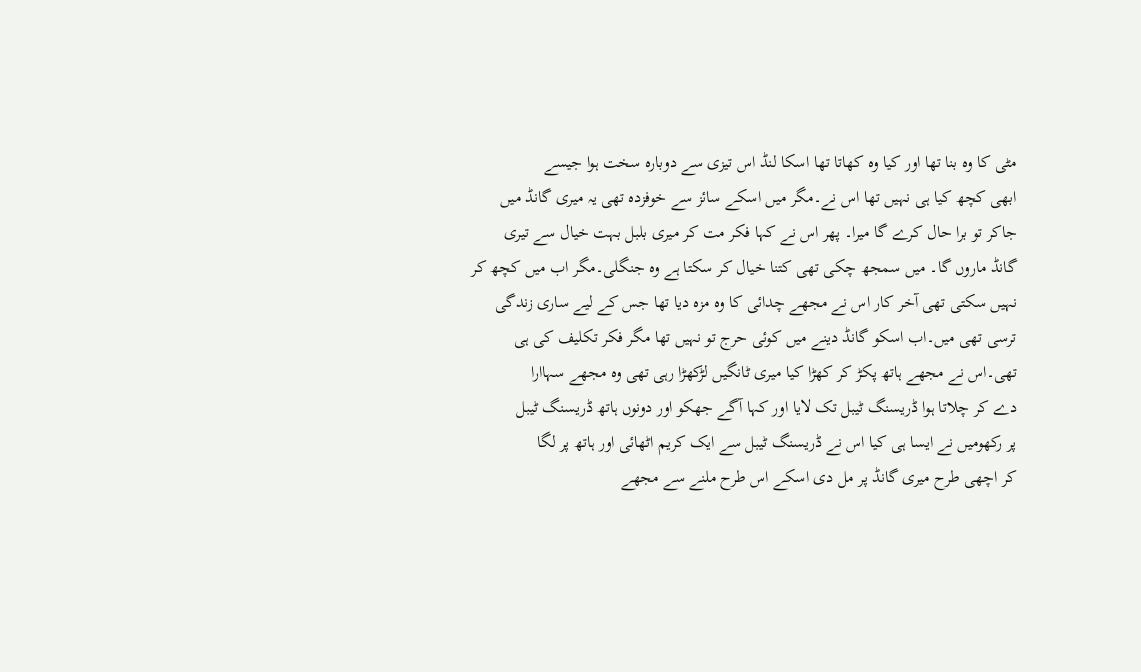مٹی کا وہ بنا تھا اور کیا وہ کھاتا تھا اسکا لنڈ اس تیزی سے دوبارہ سخت ہوا جیسے
ابھی کچھ کیا ہی نہیں تھا اس نے۔مگر میں اسکے سائز سے خوفزدہ تھی یہ میری گانڈ میں
جاکر تو برا حال کرے گا میرا۔ پھر اس نے کہا فکر مت کر میری بلبل بہت خیال سے تیری
گانڈ ماروں گا۔ میں سمجھ چکی تھی کتنا خیال کر سکتا ہے وہ جنگلی۔مگر اب میں کچھ کر
نہیں سکتی تھی آخر کار اس نے مجھے چدائی کا وہ مزہ دیا تھا جس کے لیے ساری زندگی
ترسی تھی میں۔اب اسکو گانڈ دینے میں کوئی حرج تو نہیں تھا مگر فکر تکلیف کی ہی
تھی۔اس نے مجھے ہاتھ پکڑ کر کھڑا کیا میری ٹانگیں لڑکھڑا رہی تھی وہ مجھے سہاارا
دے کر چلاتا ہوا ڈریسنگ ٹیبل تک لایا اور کہا آگے جھکو اور دونوں ہاتھ ڈریسنگ ٹیبل
پر رکھومیں نے ایسا ہی کیا اس نے ڈریسنگ ٹیبل سے ایک کریم اٹھائی اور ہاتھ پر لگا
کر اچھی طرح میری گانڈ پر مل دی اسکے اس طرح ملنے سے مجھے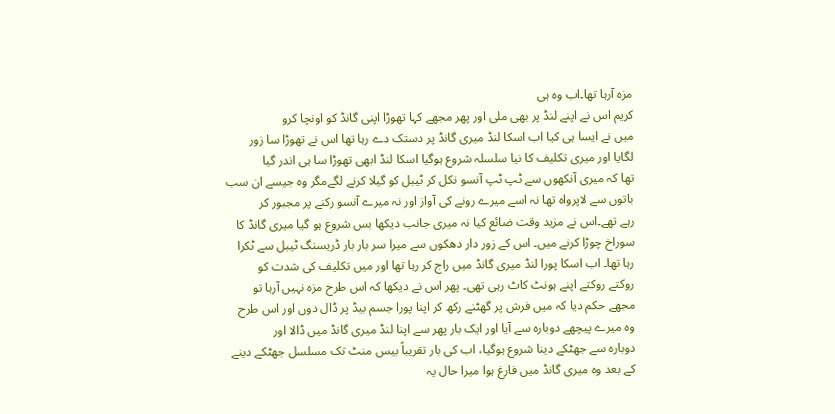مزہ آرہا تھا۔اب وہ ہی
کریم اس نے اپنے لنڈ پر بھی ملی اور پھر مجھے کہا تھوڑا اپنی گانڈ کو اونچا کرو
میں نے ایسا ہی کیا اب اسکا لنڈ میری گانڈ پر دستک دے رہا تھا اس نے تھوڑا سا زور
لگایا اور میری تکلیف کا نیا سلسلہ شروع ہوگیا اسکا لنڈ ابھی تھوڑا سا ہی اندر گیا
تھا کہ میری آنکھوں سے ٹپ ٹپ آنسو نکل کر ٹیبل کو گیلا کرنے لگےمگر وہ جیسے ان سب
باتوں سے لاپرواہ تھا نہ اسے میرے رونے کی آواز اور نہ میرے آنسو رکنے پر مجبور کر
رہے تھے۔اس نے مزید وقت ضائع کیا نہ میری جانب دیکھا بس شروع ہو گیا میری گانڈ کا
سوراخ چوڑا کرنے میں۔ اس کے زور دار دھکوں سے میرا سر بار بار ڈریسنگ ٹیبل سے ٹکرا
رہا تھا۔ اب اسکا پورا لنڈ میری گانڈ میں راج کر رہا تھا اور میں تکلیف کی شدت کو
روکتے روکتے اپنے ہونٹ کاٹ رہی تھی۔ پھر اس نے دیکھا کہ اس طرح مزہ نہیں آرہا تو
مجھے حکم دیا کہ میں فرش پر گھٹنے رکھ کر اپنا پورا جسم بیڈ پر ڈال دوں اور اس طرح
وہ میرے پیچھے دوبارہ سے آیا اور ایک بار پھر سے اپنا لنڈ میری گانڈ میں ڈالا اور
دوبارہ سے جھٹکے دینا شروع ہوگیا، اب کی بار تقریباً بیس منٹ تک مسلسل جھٹکے دینے
کے بعد وہ میری گانڈ میں فارغ ہوا میرا حال یہ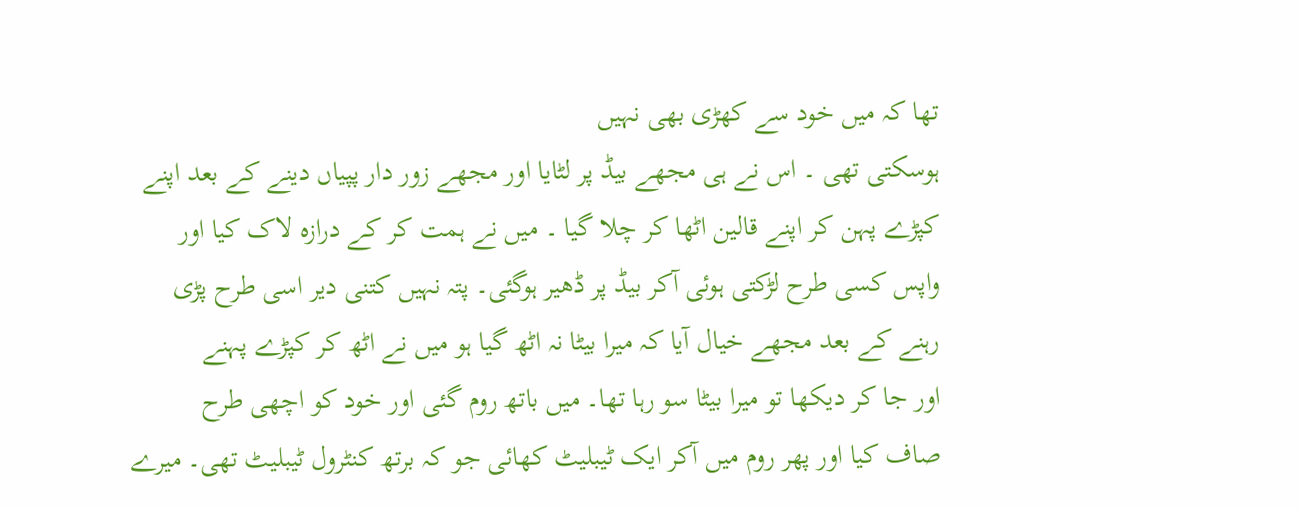تھا کہ میں خود سے کھڑی بھی نہیں
ہوسکتی تھی ۔ اس نے ہی مجھے بیڈ پر لٹایا اور مجھے زور دار پپیاں دینے کے بعد اپنے
کپڑے پہن کر اپنے قالین اٹھا کر چلا گیا ۔ میں نے ہمت کر کے درازہ لاک کیا اور
واپس کسی طرح لڑکتی ہوئی آکر بیڈ پر ڈھیر ہوگئی۔ پتہ نہیں کتنی دیر اسی طرح پڑی
رہنے کے بعد مجھے خیال آیا کہ میرا بیٹا نہ اٹھ گیا ہو میں نے اٹھ کر کپڑے پہنے
اور جا کر دیکھا تو میرا بیٹا سو رہا تھا۔ میں باتھ روم گئی اور خود کو اچھی طرح
صاف کیا اور پھر روم میں آکر ایک ٹیبلیٹ کھائی جو کہ برتھ کنٹرول ٹیبلیٹ تھی۔ میرے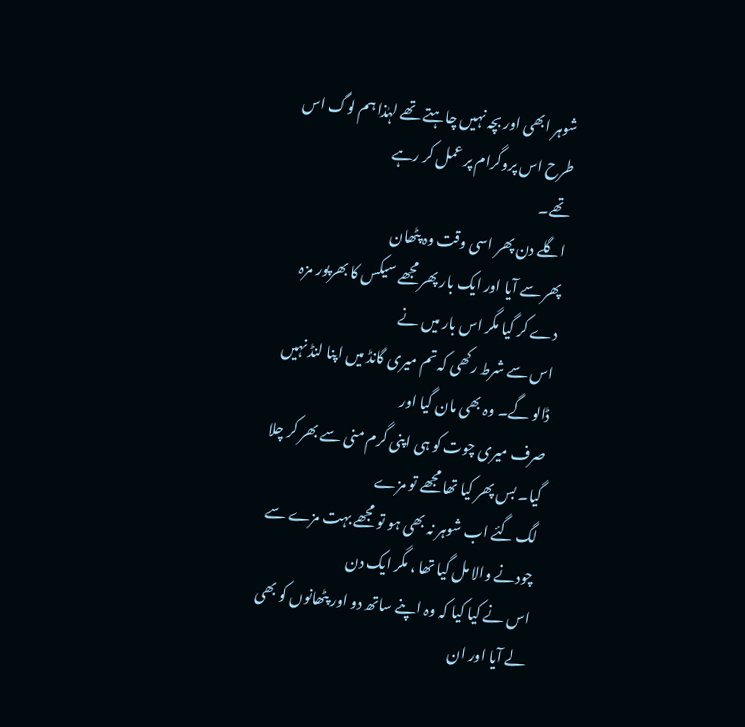شوہر ابھی اور بچہ نہیں چاہتے تھے لہٰذا ہم لوگ اس طرح اس پروگرام پر عمل کر رہے
تھے۔
اگلے دن پھر اسی وقت وہ پٹھان
پھر سے آیا اور ایک بار پھر مجھے سیکس کا بھرپور مزہ دے کر گیا مگر اس بار میں نے
اس سے شرط رکھی کہ تم میری گانڈ میں اپنا لنڈ نہیں ڈالو گے۔ وہ بھی مان گیا اور
صرف میری چوت کو ہی اپنی گرم منی سے بھر کر چلا گیا۔ بس پھر کیا تھا مجھے تو مزے
لگ گئے اب شوہر نہ بھی ہو تو مجھے بہت مزے سے چودنے والا مل گیا تھا ، مگر ایک دن
اس نے کیا کیا کہ وہ اپنے ساتھ دو اور پٹھانوں کو بھی لے آیا اور ان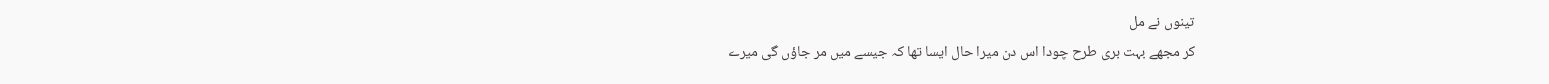تینوں نے مل
کر مجھے بہت بری طرح چودا اس دن میرا حال ایسا تھا کہ جیسے میں مر جاؤں گی میرے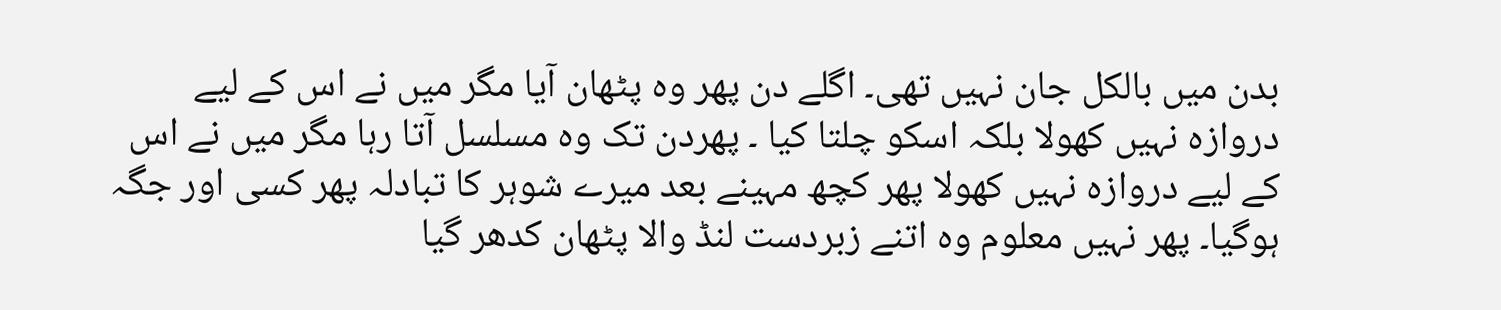بدن میں بالکل جان نہیں تھی۔ اگلے دن پھر وہ پٹھان آیا مگر میں نے اس کے لیے
دروازہ نہیں کھولا بلکہ اسکو چلتا کیا ۔ پھردن تک وہ مسلسل آتا رہا مگر میں نے اس
کے لیے دروازہ نہیں کھولا پھر کچھ مہینے بعد میرے شوہر کا تبادلہ پھر کسی اور جگہ
ہوگیا۔ پھر نہیں معلوم وہ اتنے زبردست لنڈ والا پٹھان کدھر گیا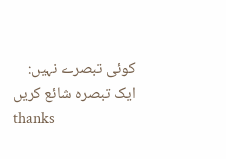کوئی تبصرے نہیں:
ایک تبصرہ شائع کریں
thanks